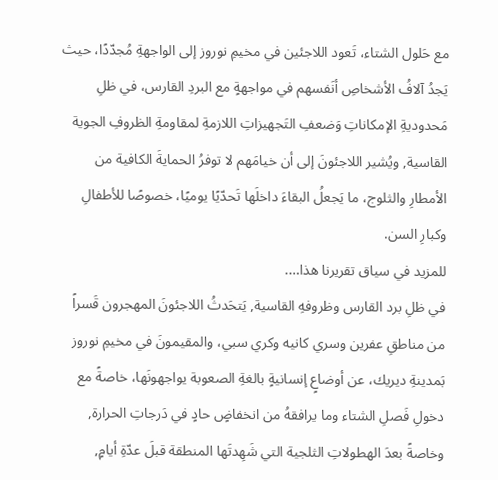مع حَلول الشتاء، تَعود اللاجئين في مخيمِ نوروز إلى الواجهةِ مُجدّدًا، حيث يَجدُ آلافُ الأشخاصِ أنَفسهم في مواجهةٍ مع البردِ القارس، في ظلِ مَحدوديةِ الإمكاناتِ وَضعفِ التَجهيزاتِ اللازمةِ لمقاومةِ الظروفِ الجوية القاسية, ويُشير اللاجئونَ إلى أن خيامَهم لا توفرُ الحمايةَ الكافية من الأمطارِ والثلوج، ما يَجعلُ البقاءَ داخلَها تَحدّيًا يوميًا، خصوصًا للأطفالِ وكبارِ السن.
للمزيد في سياق تقريرنا هذا….
في ظلِ برد القارس وظروفهِ القاسية, يَتحَدثُ اللاجئونَ المهجرون قَسراً من مناطقِ عفرين وسري كانيه وكري سبي، والمقيمونَ في مخيمِ نوروز بَمدينةِ ديريك، عن أوضاعٍ إنسانيةٍ بالغةِ الصعوبة يواجهونَها، خاصةً مع دخولِ فَصلِ الشتاء وما يرافقهُ من انخفاضٍ حادٍ في دَرجاتِ الحرارة, وخاصةً بعدَ الهطولاتِ الثلجية التي شَهِدتَها المنطقة قبلَ عدّةِ أيامٍ,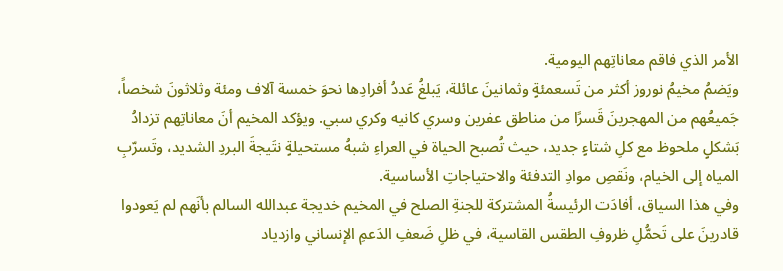الأمر الذي فاقم معاناتِهم اليومية.
ويَضمُ مخيمُ نوروز أكثر من تَسعمئةٍ وثمانينَ عائلة، يَبلغُ عَددُ أفرادِها نحوَ خمسة آلاف ومئة وثلاثونَ شخصاً، جَميعُهم من المهجرينَ قَسرًا من مناطق عفرين وسري كانيه وكري سبي. ويؤكد المخيم أنَ معاناتِهم تزدادُ بَشكلٍ ملحوظ مع كلِ شتاءٍ جديد، حيث تُصبح الحياة في العراءِ شبهُ مستحيلةٍ نتَيجةَ البردِ الشديد، وتَسرّبِ المياه إلى الخيام، ونَقصِ موادِ التدفئة والاحتياجاتِ الأساسية.
وفي هذا السياق، أفادَت الرئيسةُ المشتركة للجنةِ الصلح في المخيم خديجة عبدالله السالم بأنَهم لم يَعودوا قادرينَ على تَحمُّلِ ظروفِ الطقس القاسية، في ظلِ ضَعفِ الدَعمِ الإنساني وازدياد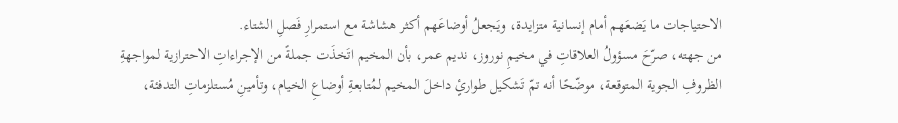الاحتياجات ما يَضعَهم أمام إنسانية متزايدة، ويَجعلُ أوضاعَهم أكثر هشاشة مع استمرارِ فَصلِ الشتاء.
من جهته، صرّحَ مسؤولُ العلاقاتِ في مخيمِ نوروز، نديم عمر، بأن المخيم اتَخذَت جملةً من الإجراءاتِ الاحترازية لمواجهةِ الظروفِ الجوية المتوقعة، موضّحًا أنه تمّ تَشكيل طوارئٍ داخلَ المخيم لمُتابعةِ أوضاعِ الخيام، وتأمينِ مُستلزماتِ التدفئة،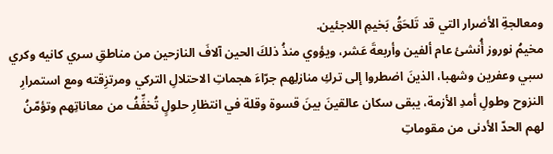ومعالجةِ الأضرار التي قد تَلحَقُ بَخيمِ اللاجئين.
مخيمُ نوروز أُنشئ عام ألفين وأربعةَ عَشر، ويؤوي منذُ ذلكَ الحين آلافَ النازحين من مناطقِ سري كانيه وكري سبي وعفرين وشهبا، الذينَ اضطروا إلى تركِ منازلِهم جرّاءَ هجماتِ الاحتلالِ التركي ومرتزِقته ومع استمرارِ النزوح وطولِ أمدِ الأزمة، يبقى سكان عالقينَ بينَ قسوة وقلة في انتظارِ حلولٍ تُخفِّفُ من معاناتِهم وتؤمّنُ لهم الحدّ الأدنى من مقوماتِ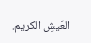العَيشِ الكريم.